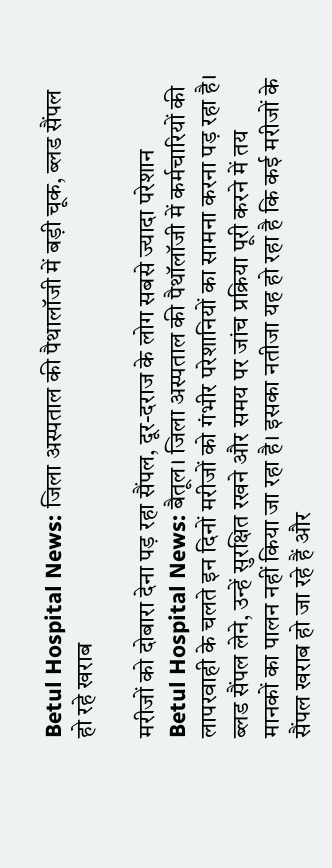Betul Hospital News: जिला अस्पताल की पैथालॉजी में बड़ी चूक, ब्लड सैंपल हो रहे खराब

मरीजों को दोबारा देना पड़ रहा सैंपल, दूर-दराज के लोग सबसे ज्यादा परेशान
Betul Hospital News: बैतूल। जिला अस्पताल की पैथॉलॉजी में कर्मचारियों की लापरवाही के चलते इन दिनों मरीजों को गंभीर परेशानियों का सामना करना पड़ रहा है। ब्लड सैंपल लेने, उन्हें सुरक्षित रखने और समय पर जांच प्रक्रिया पूरी करने में तय मानकों का पालन नहीं किया जा रहा है। इसका नतीजा यह हो रहा है कि कई मरीजों के सैंपल खराब हो जा रहे हैं और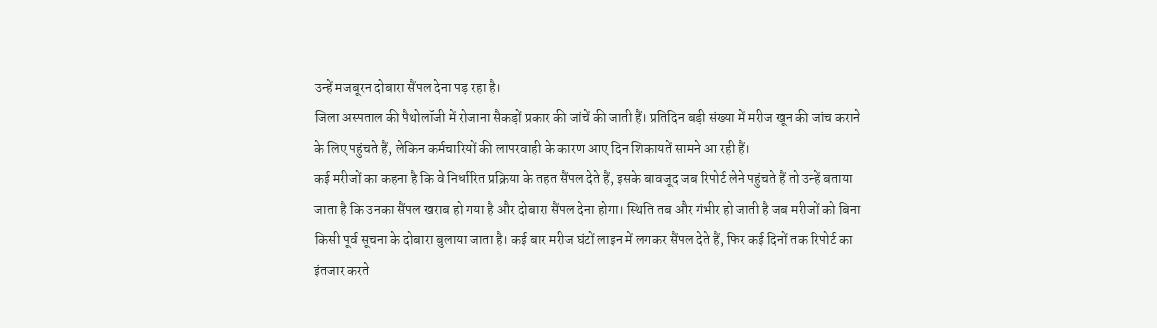उन्हें मजबूरन दोबारा सैंपल देना पड़ रहा है।
जिला अस्पताल की पैथोलॉजी में रोजाना सैकड़ों प्रकार की जांचें की जाती हैं। प्रतिदिन बड़ी संख्या में मरीज खून की जांच कराने के लिए पहुंचते हैं, लेकिन कर्मचारियों की लापरवाही के कारण आए दिन शिकायतें सामने आ रही हैं।
कई मरीजों का कहना है कि वे निर्धारित प्रक्रिया के तहत सैंपल देते हैं, इसके बावजूद जब रिपोर्ट लेने पहुंचते हैं तो उन्हें बताया जाता है कि उनका सैंपल खराब हो गया है और दोबारा सैंपल देना होगा। स्थिति तब और गंभीर हो जाती है जब मरीजों को बिना किसी पूर्व सूचना के दोबारा बुलाया जाता है। कई बार मरीज घंटों लाइन में लगकर सैंपल देते हैं, फिर कई दिनों तक रिपोर्ट का इंतजार करते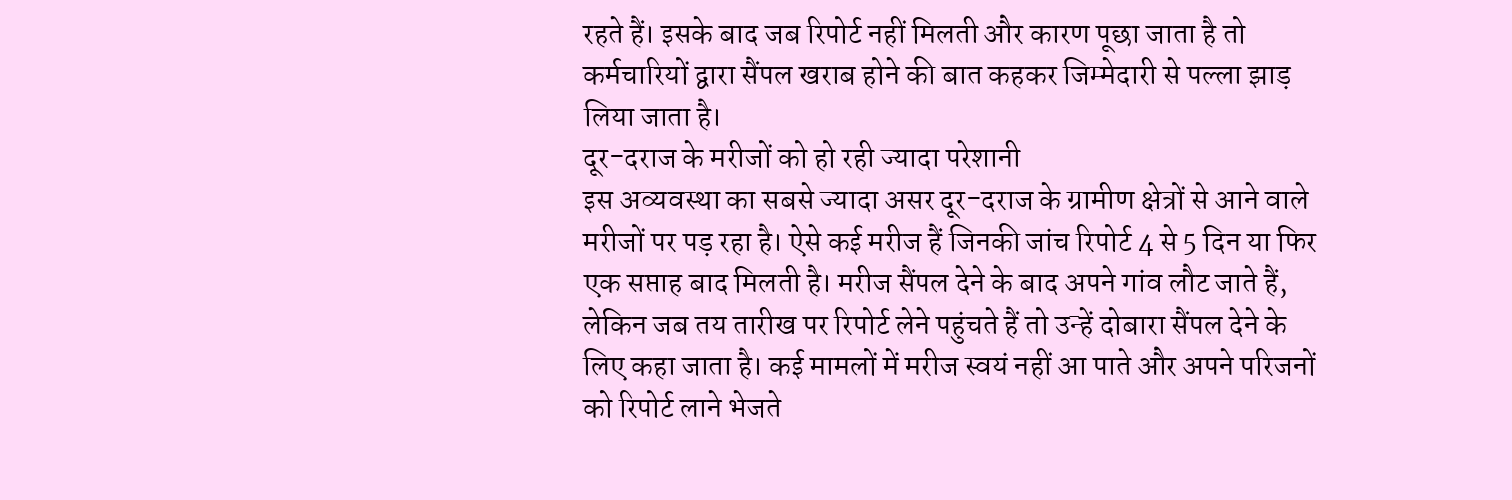रहते हैं। इसके बाद जब रिपोर्ट नहीं मिलती और कारण पूछा जाता है तो कर्मचारियों द्वारा सैंपल खराब होने की बात कहकर जिम्मेदारी से पल्ला झाड़ लिया जाता है।
दूर-दराज के मरीजों को हो रही ज्यादा परेशानी
इस अव्यवस्था का सबसे ज्यादा असर दूर-दराज के ग्रामीण क्षेत्रों से आने वाले मरीजों पर पड़ रहा है। ऐसे कई मरीज हैं जिनकी जांच रिपोर्ट 4 से 5 दिन या फिर एक सप्ताह बाद मिलती है। मरीज सैंपल देने के बाद अपने गांव लौट जाते हैं, लेकिन जब तय तारीख पर रिपोर्ट लेने पहुंचते हैं तो उन्हें दोबारा सैंपल देने के लिए कहा जाता है। कई मामलों में मरीज स्वयं नहीं आ पाते और अपने परिजनों को रिपोर्ट लाने भेजते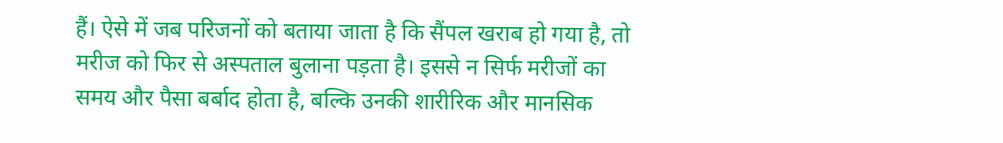हैं। ऐसे में जब परिजनों को बताया जाता है कि सैंपल खराब हो गया है, तो मरीज को फिर से अस्पताल बुलाना पड़ता है। इससे न सिर्फ मरीजों का समय और पैसा बर्बाद होता है, बल्कि उनकी शारीरिक और मानसिक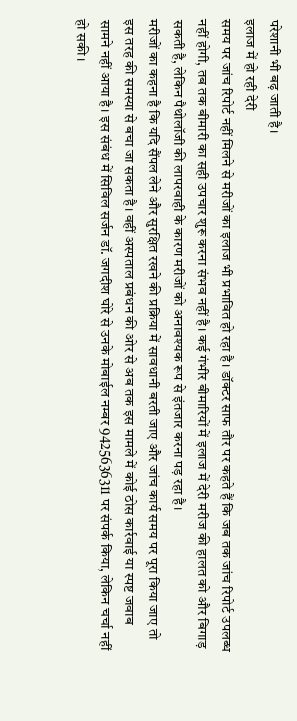परेशानी भी बढ़ जाती है।
इलाज में हो रही देरी
समय पर जांच रिपोर्ट नहीं मिलने से मरीजों का इलाज भी प्रभावित हो रहा है। डॉक्टर साफ तौर पर कहते हैं कि जब तक जांच रिपोर्ट उपलब्ध नहीं होगी, तब तक बीमारी का सही उपचार शुरू करना संभव नहीं है। कई गंभीर बीमारियों में इलाज में देरी मरीज की हालत को और बिगाड़ सकती है, लेकिन पैथोलॉजी की लापरवाही के कारण मरीजों को अनावश्यक रूप से इंतजार करना पड़ रहा है।
मरीजों का कहना है कि यदि सैंपल लेने और सुरक्षित रखने की प्रक्रिया में सावधानी बरती जाए और जांच कार्य समय पर पूरा किया जाए तो इस तरह की समस्या से बचा जा सकता है। वहीं अस्पताल प्रबंधन की ओर से अब तक इस मामले में कोई ठोस कार्रवाई या स्पष्ट जवाब सामने नहीं आया है। इस संबंध में सिविल सर्जन डॉ. जगदीश घोरे से उनके मोबाईल नम्बर 9425636311 पर संपर्क किया, लेकिन चर्चा नहीं हो सकी।